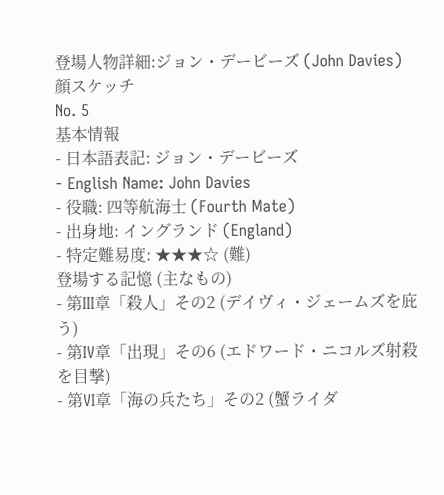登場人物詳細:ジョン・デービーズ (John Davies)
顔スケッチ
No. 5
基本情報
- 日本語表記: ジョン・デービーズ
- English Name: John Davies
- 役職: 四等航海士 (Fourth Mate)
- 出身地: イングランド (England)
- 特定難易度: ★★★☆ (難)
登場する記憶 (主なもの)
- 第III章「殺人」その2 (デイヴィ・ジェームズを庇う)
- 第IV章「出現」その6 (エドワード・ニコルズ射殺を目撃)
- 第VI章「海の兵たち」その2 (蟹ライダ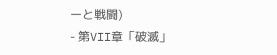ーと戦闘)
- 第VII章「破滅」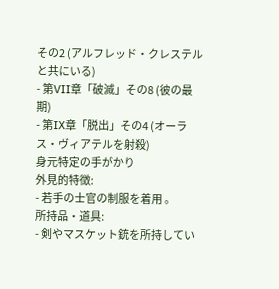その2 (アルフレッド・クレステルと共にいる)
- 第VII章「破滅」その8 (彼の最期)
- 第IX章「脱出」その4 (オーラス・ヴィアテルを射殺)
身元特定の手がかり
外見的特徴:
- 若手の士官の制服を着用 。
所持品・道具:
- 剣やマスケット銃を所持してい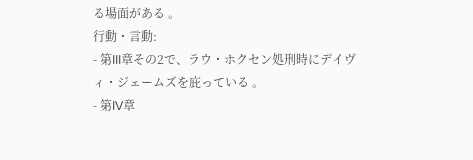る場面がある 。
行動・言動:
- 第III章その2で、ラウ・ホクセン処刑時にデイヴィ・ジェームズを庇っている 。
- 第IV章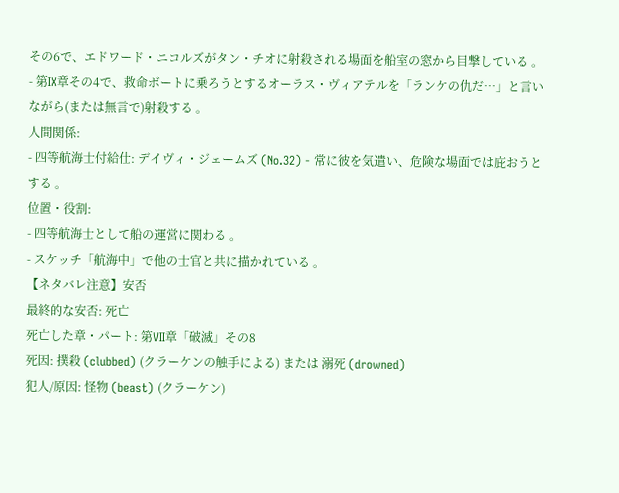その6で、エドワード・ニコルズがタン・チオに射殺される場面を船室の窓から目撃している 。
- 第IX章その4で、救命ボートに乗ろうとするオーラス・ヴィアテルを「ランケの仇だ…」と言いながら(または無言で)射殺する 。
人間関係:
- 四等航海士付給仕: デイヴィ・ジェームズ (No.32) - 常に彼を気遣い、危険な場面では庇おうとする 。
位置・役割:
- 四等航海士として船の運営に関わる 。
- スケッチ「航海中」で他の士官と共に描かれている 。
【ネタバレ注意】安否
最終的な安否: 死亡
死亡した章・パート: 第VII章「破滅」その8
死因: 撲殺 (clubbed) (クラーケンの触手による) または 溺死 (drowned)
犯人/原因: 怪物 (beast) (クラーケン)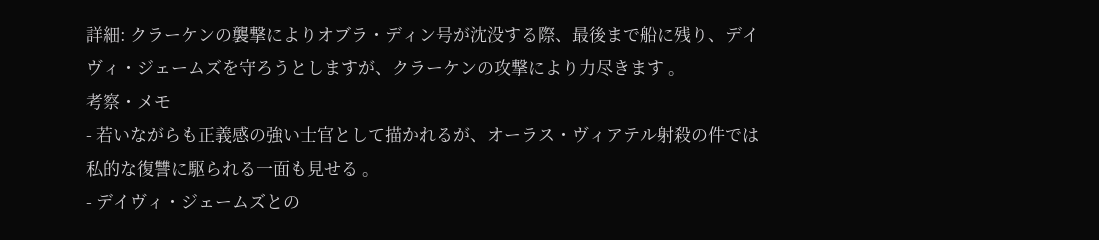詳細: クラーケンの襲撃によりオブラ・ディン号が沈没する際、最後まで船に残り、デイヴィ・ジェームズを守ろうとしますが、クラーケンの攻撃により力尽きます 。
考察・メモ
- 若いながらも正義感の強い士官として描かれるが、オーラス・ヴィアテル射殺の件では私的な復讐に駆られる一面も見せる 。
- デイヴィ・ジェームズとの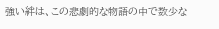強い絆は、この悲劇的な物語の中で数少な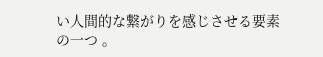い人間的な繋がりを感じさせる要素の一つ 。